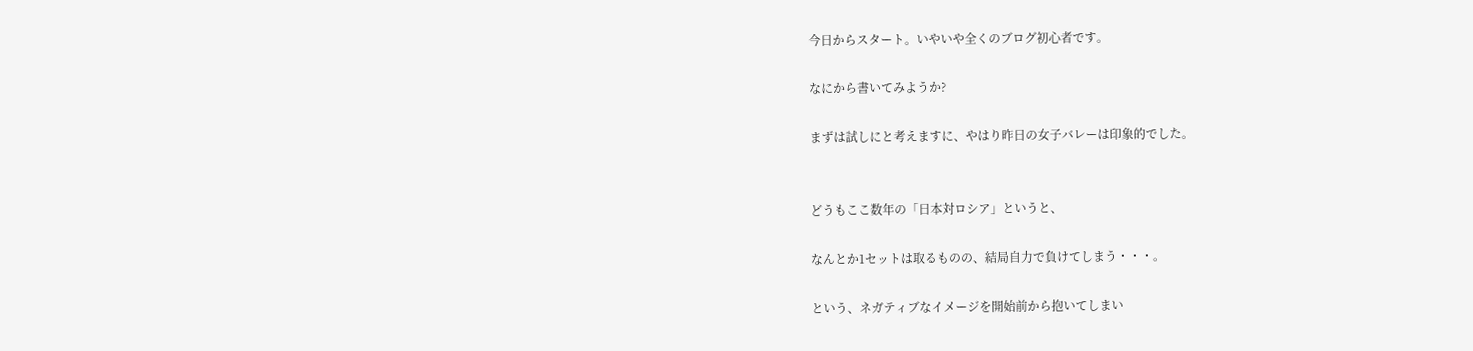今日からスタート。いやいや全くのブログ初心者です。

なにから書いてみようか?

まずは試しにと考えますに、やはり昨日の女子バレーは印象的でした。


どうもここ数年の「日本対ロシア」というと、

なんとか1セットは取るものの、結局自力で負けてしまう・・・。

という、ネガティブなイメージを開始前から抱いてしまい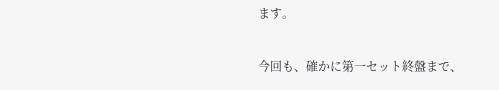ます。

今回も、確かに第一セット終盤まで、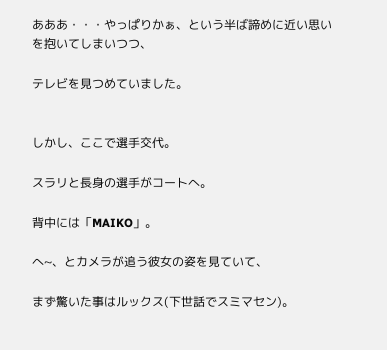あああ・・・やっぱりかぁ、という半ば諦めに近い思いを抱いてしまいつつ、

テレビを見つめていました。


しかし、ここで選手交代。

スラリと長身の選手がコートへ。

背中には「MAIKO」。

へ~、とカメラが追う彼女の姿を見ていて、

まず驚いた事はルックス(下世話でスミマセン)。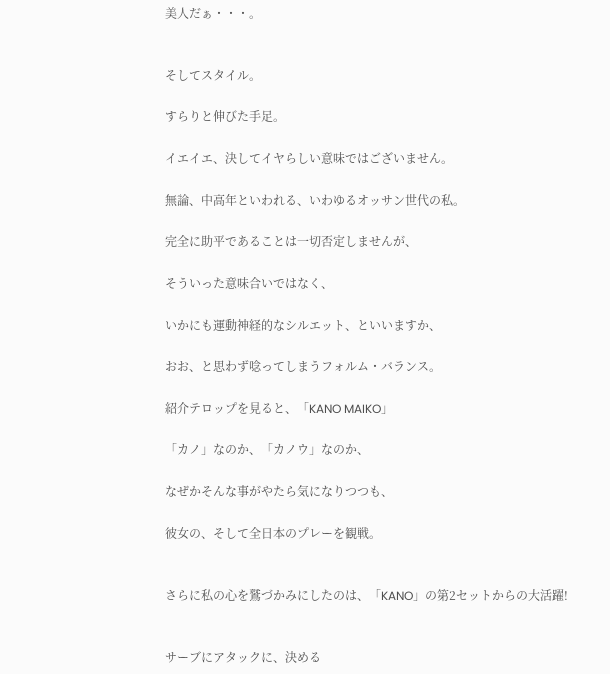美人だぁ・・・。


そしてスタイル。

すらりと伸びた手足。

イエイエ、決してイヤらしい意味ではございません。

無論、中高年といわれる、いわゆるオッサン世代の私。

完全に助平であることは一切否定しませんが、

そういった意味合いではなく、

いかにも運動神経的なシルエット、といいますか、

おお、と思わず唸ってしまうフォルム・バランス。

紹介テロップを見ると、「KANO MAIKO」

「カノ」なのか、「カノウ」なのか、

なぜかそんな事がやたら気になりつつも、

彼女の、そして全日本のプレーを観戦。


さらに私の心を鷲づかみにしたのは、「KANO」の第2セットからの大活躍!


サーブにアタックに、決める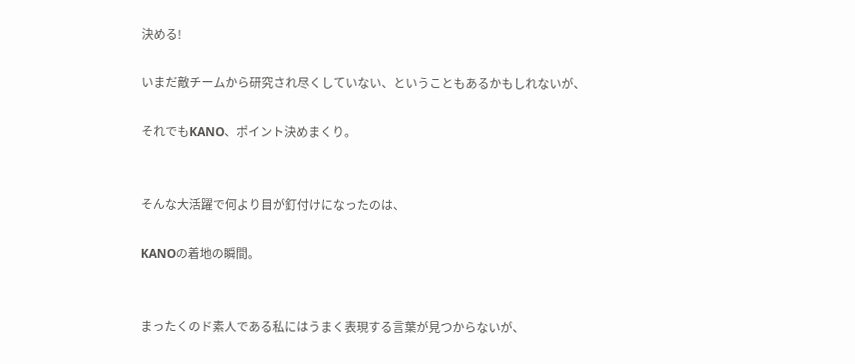決める!

いまだ敵チームから研究され尽くしていない、ということもあるかもしれないが、

それでもKANO、ポイント決めまくり。


そんな大活躍で何より目が釘付けになったのは、

KANOの着地の瞬間。


まったくのド素人である私にはうまく表現する言葉が見つからないが、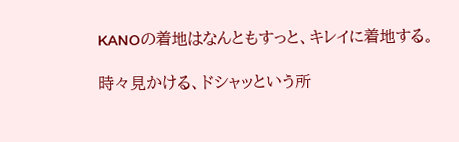KANOの着地はなんともすっと、キレイに着地する。

時々見かける、ドシャッという所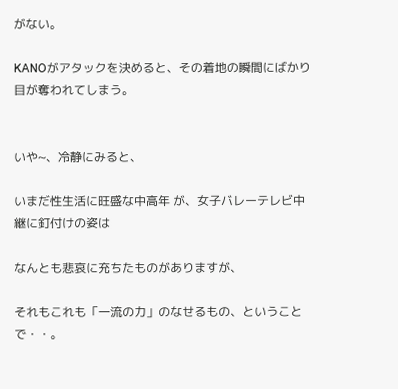がない。

KANOがアタックを決めると、その着地の瞬間にばかり目が奪われてしまう。


いや~、冷静にみると、

いまだ性生活に旺盛な中高年 が、女子バレーテレビ中継に釘付けの姿は

なんとも悲哀に充ちたものがありますが、

それもこれも「一流の力」のなせるもの、ということで・・。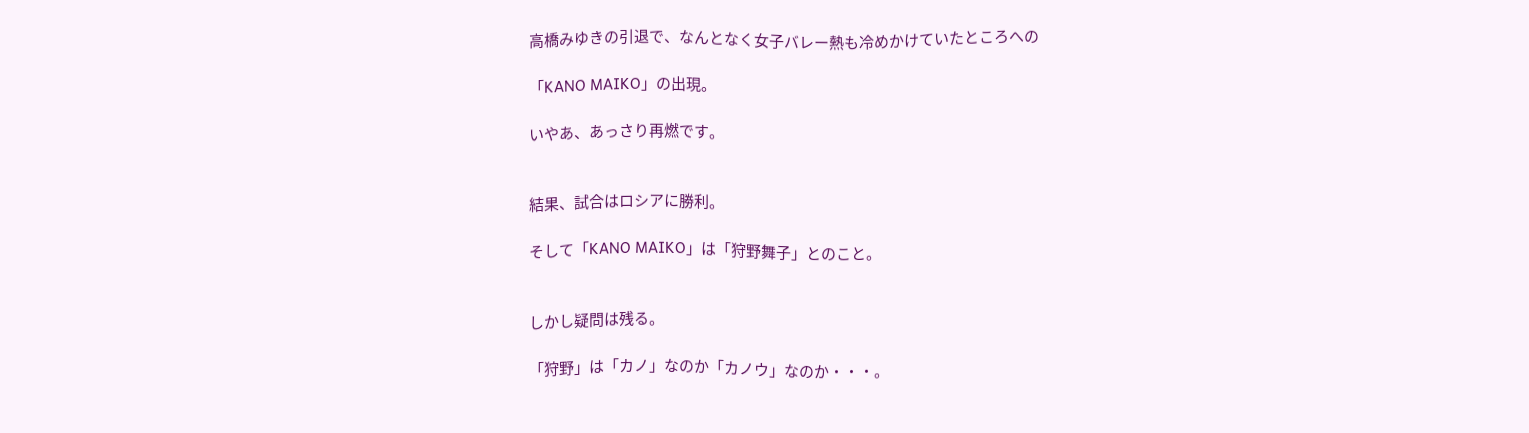高橋みゆきの引退で、なんとなく女子バレー熱も冷めかけていたところへの

「KANO MAIKO」の出現。

いやあ、あっさり再燃です。


結果、試合はロシアに勝利。

そして「KANO MAIKO」は「狩野舞子」とのこと。


しかし疑問は残る。

「狩野」は「カノ」なのか「カノウ」なのか・・・。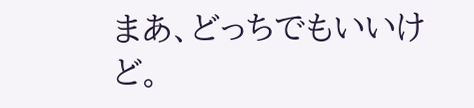まあ、どっちでもいいけど。